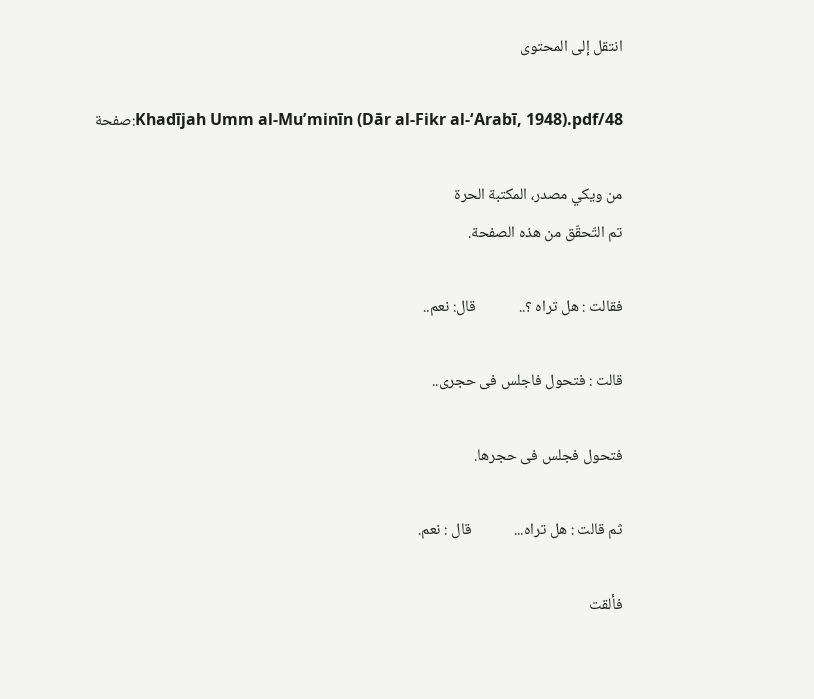انتقل إلى المحتوى

صفحة:Khadījah Umm al-Muʼminīn (Dār al-Fikr al-ʻArabī, 1948).pdf/48

من ويكي مصدر، المكتبة الحرة
تم التّحقّق من هذه الصفحة.

فقالت : هل تراه ؟..            قال: نعم..

قالت : فتحول فاجلس فى حجرى..

فتحول فجلس فى حجرها.

ثم قالت : هل تراه...            قال : نعم.

فألقت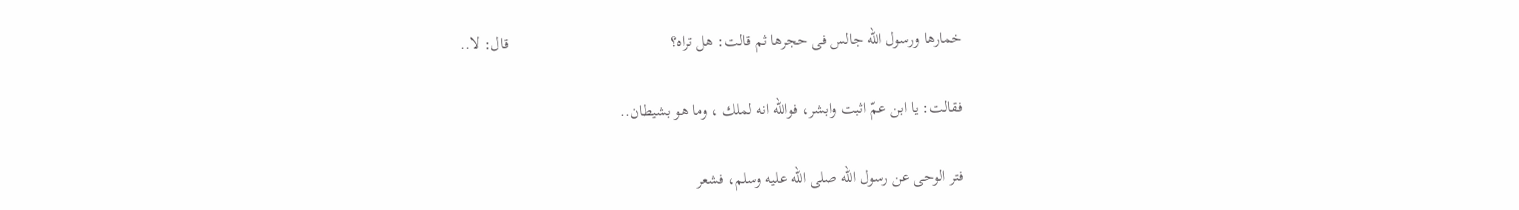خمارها ورسول الله جالس فى حجرها ثم قالت: هل تراه؟                                        قال: لا..

فقالت: يا ابن عمّ اثبت وابشر، فوالله انه لملك ، وما هو بشيطان..

فتر الوحى عن رسول الله صلى الله عليه وسلم، فشعر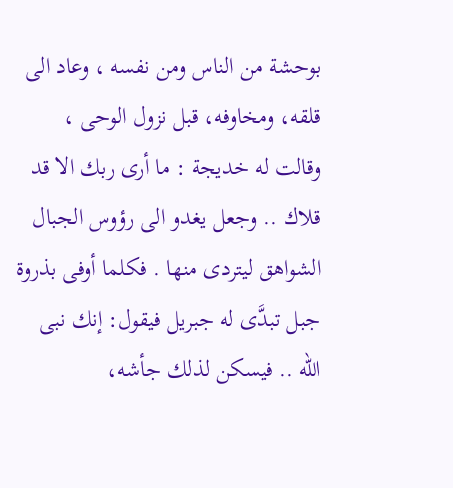بوحشة من الناس ومن نفسه ، وعاد الى قلقه، ومخاوفه، قبل نزول الوحى ، وقالت له خديجة : ما أرى ربك الا قد قلاك .. وجعل يغدو الى رؤوس الجبال الشواهق ليتردى منها . فكلما أوفى بذروة جبل تبدَّى له جبريل فيقول: إنك نبى الله .. فيسكن لذلك جأشه،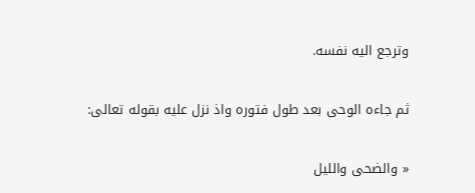وترجع اليه نفسه.

ثم جاءه الوحى بعد طول فتوره واذ نزل عليه بقوله تعالى:

« والضحى والليل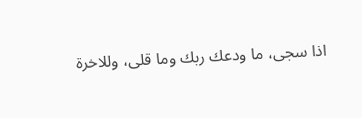اذا سجى، ما ودعك ربك وما قلى، وللاخرة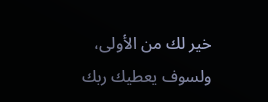خير لك من الأولى، ولسوف يعطيك ربك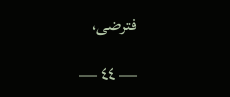فترضى،

— ٤٤ —